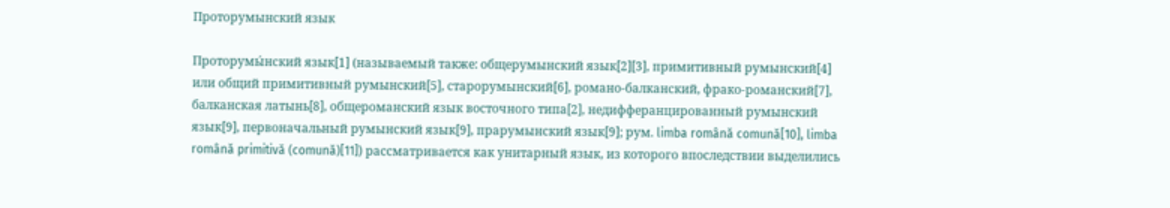Проторумынский язык

Проторумы́нский язык[1] (называемый также: общерумынский язык[2][3], примитивный румынский[4] или общий примитивный румынский[5], старорумынский[6], романо-балканский, фрако-романский[7], балканская латынь[8], общероманский язык восточного типа[2], недифферанцированный румынский язык[9], первоначальный румынский язык[9], прарумынский язык[9]; рум. limba română comună[10], limba română primitivă (comună)[11]) рассматривается как унитарный язык, из которого впоследствии выделились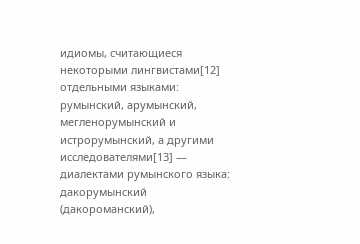идиомы, считающиеся некоторыми лингвистами[12] отдельными языками: румынский, арумынский, мегленорумынский и истрорумынский, а другими исследователями[13] — диалектами румынского языка: дакорумынский (дакороманский),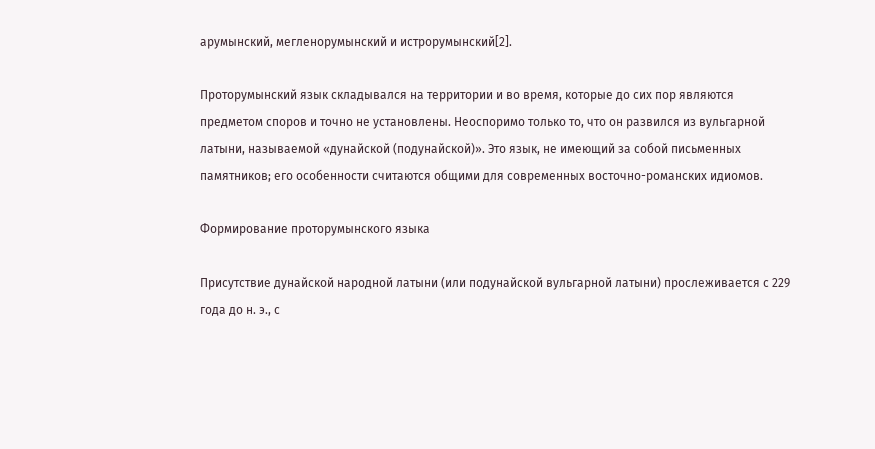арумынский, мегленорумынский и истрорумынский[2].

Проторумынский язык складывался на территории и во время, которые до сих пор являются предметом споров и точно не установлены. Неоспоримо только то, что он развился из вульгарной латыни, называемой «дунайской (подунайской)». Это язык, не имеющий за собой письменных памятников; его особенности считаются общими для современных восточно-романских идиомов.

Формирование проторумынского языка

Присутствие дунайской народной латыни (или подунайской вульгарной латыни) прослеживается с 229 года до н. э., с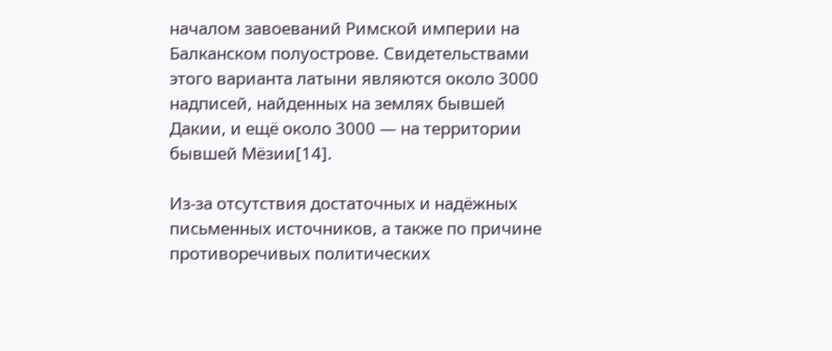началом завоеваний Римской империи на Балканском полуострове. Свидетельствами этого варианта латыни являются около 3000 надписей, найденных на землях бывшей Дакии, и ещё около 3000 — на территории бывшей Мёзии[14].

Из-за отсутствия достаточных и надёжных письменных источников, а также по причине противоречивых политических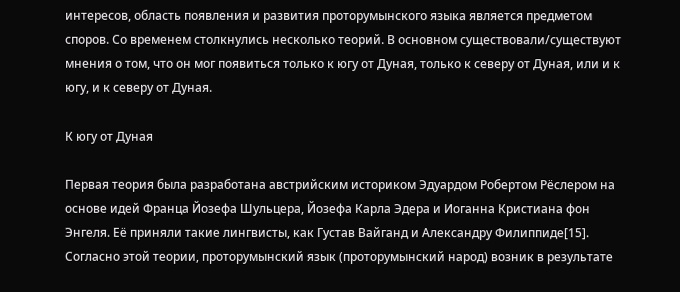интересов, область появления и развития проторумынского языка является предметом споров. Со временем столкнулись несколько теорий. В основном существовали/существуют мнения о том, что он мог появиться только к югу от Дуная, только к северу от Дуная, или и к югу, и к северу от Дуная.

К югу от Дуная

Первая теория была разработана австрийским историком Эдуардом Робертом Рёслером на основе идей Франца Йозефа Шульцера, Йозефа Карла Эдера и Иоганна Кристиана фон Энгеля. Её приняли такие лингвисты, как Густав Вайганд и Александру Филиппиде[15]. Согласно этой теории, проторумынский язык (проторумынский народ) возник в результате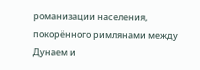романизации населения, покорённого римлянами между Дунаем и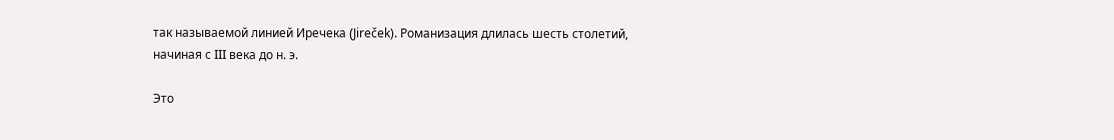так называемой линией Иречека (Jireček). Романизация длилась шесть столетий, начиная с III века до н. э.

Это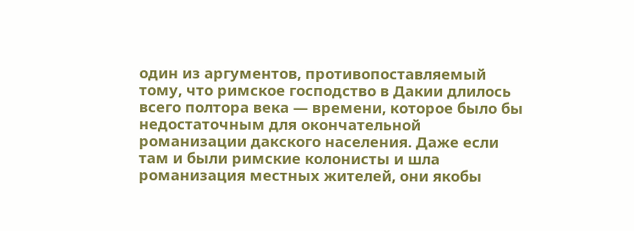один из аргументов, противопоставляемый тому, что римское господство в Дакии длилось всего полтора века — времени, которое было бы недостаточным для окончательной романизации дакского населения. Даже если там и были римские колонисты и шла романизация местных жителей, они якобы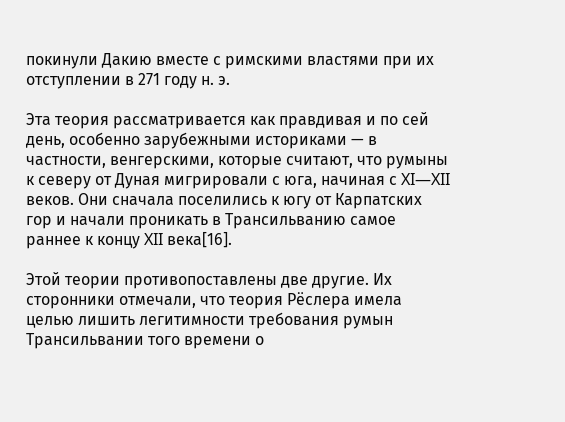покинули Дакию вместе с римскими властями при их отступлении в 271 году н. э.

Эта теория рассматривается как правдивая и по сей день, особенно зарубежными историками — в частности, венгерскими, которые считают, что румыны к северу от Дуная мигрировали с юга, начиная с XI—XII веков. Они сначала поселились к югу от Карпатских гор и начали проникать в Трансильванию самое раннее к концу XII века[16].

Этой теории противопоставлены две другие. Их сторонники отмечали, что теория Рёслера имела целью лишить легитимности требования румын Трансильвании того времени о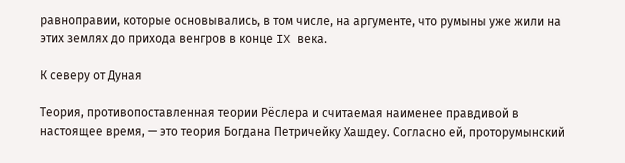равноправии, которые основывались, в том числе, на аргументе, что румыны уже жили на этих землях до прихода венгров в конце IX века.

К северу от Дуная

Теория, противопоставленная теории Рёслера и считаемая наименее правдивой в настоящее время, — это теория Богдана Петричейку Хашдеу. Согласно ей, проторумынский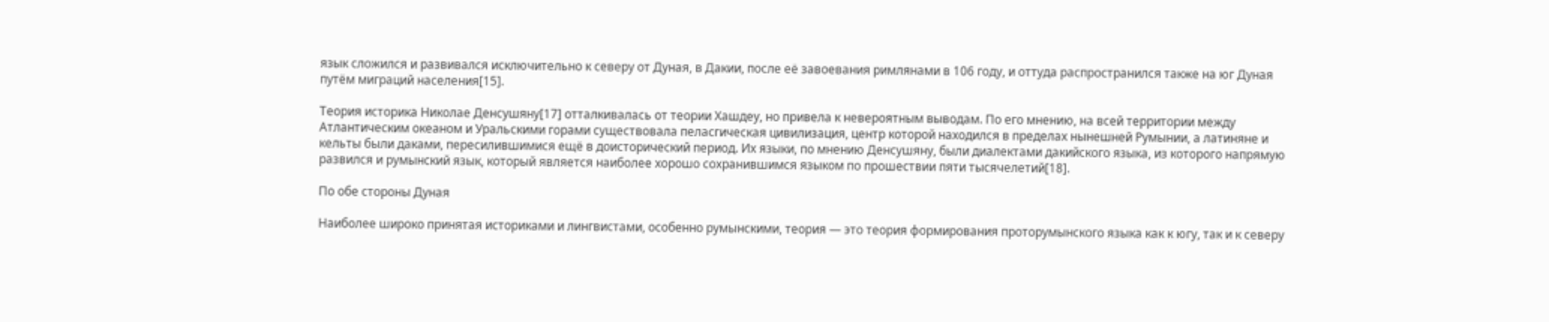язык сложился и развивался исключительно к северу от Дуная, в Дакии, после её завоевания римлянами в 106 году, и оттуда распространился также на юг Дуная путём миграций населения[15].

Теория историка Николае Денсушяну[17] отталкивалась от теории Хашдеу, но привела к невероятным выводам. По его мнению, на всей территории между Атлантическим океаном и Уральскими горами существовала пеласгическая цивилизация, центр которой находился в пределах нынешней Румынии, а латиняне и кельты были даками, пересилившимися ещё в доисторический период. Их языки, по мнению Денсушяну, были диалектами дакийского языка, из которого напрямую развился и румынский язык, который является наиболее хорошо сохранившимся языком по прошествии пяти тысячелетий[18].

По обе стороны Дуная

Наиболее широко принятая историками и лингвистами, особенно румынскими, теория — это теория формирования проторумынского языка как к югу, так и к северу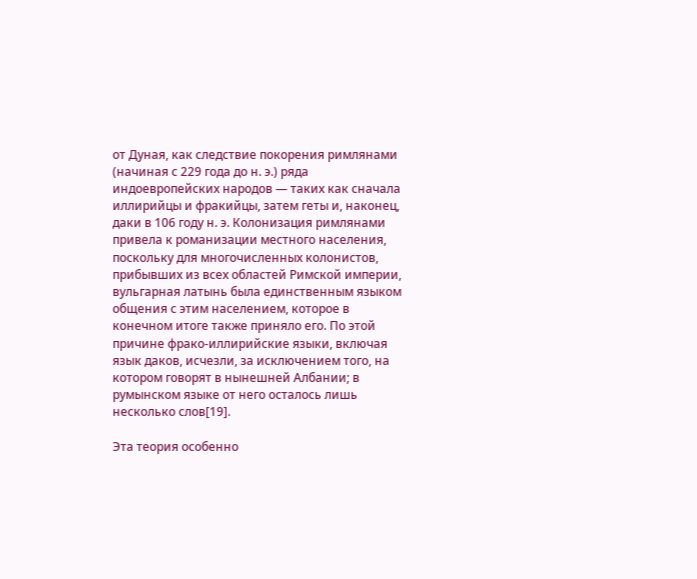от Дуная, как следствие покорения римлянами (начиная с 229 года до н. э.) ряда индоевропейских народов — таких как сначала иллирийцы и фракийцы, затем геты и, наконец, даки в 106 году н. э. Колонизация римлянами привела к романизации местного населения, поскольку для многочисленных колонистов, прибывших из всех областей Римской империи, вульгарная латынь была единственным языком общения с этим населением, которое в конечном итоге также приняло его. По этой причине фрако-иллирийские языки, включая язык даков, исчезли, за исключением того, на котором говорят в нынешней Албании; в румынском языке от него осталось лишь несколько слов[19].

Эта теория особенно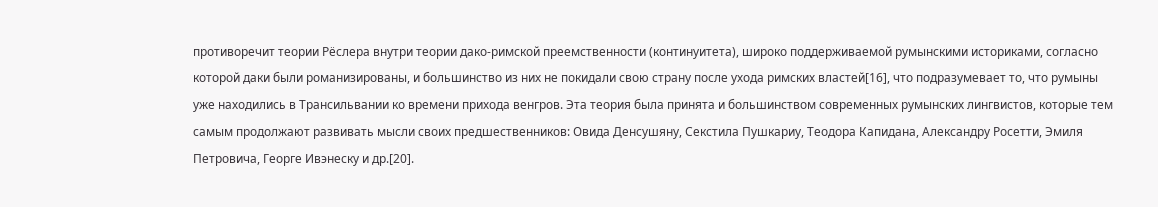противоречит теории Рёслера внутри теории дако-римской преемственности (континуитета), широко поддерживаемой румынскими историками, согласно которой даки были романизированы, и большинство из них не покидали свою страну после ухода римских властей[16], что подразумевает то, что румыны уже находились в Трансильвании ко времени прихода венгров. Эта теория была принята и большинством современных румынских лингвистов, которые тем самым продолжают развивать мысли своих предшественников: Овида Денсушяну, Секстила Пушкариу, Теодора Капидана, Александру Росетти, Эмиля Петровича, Георге Ивэнеску и др.[20].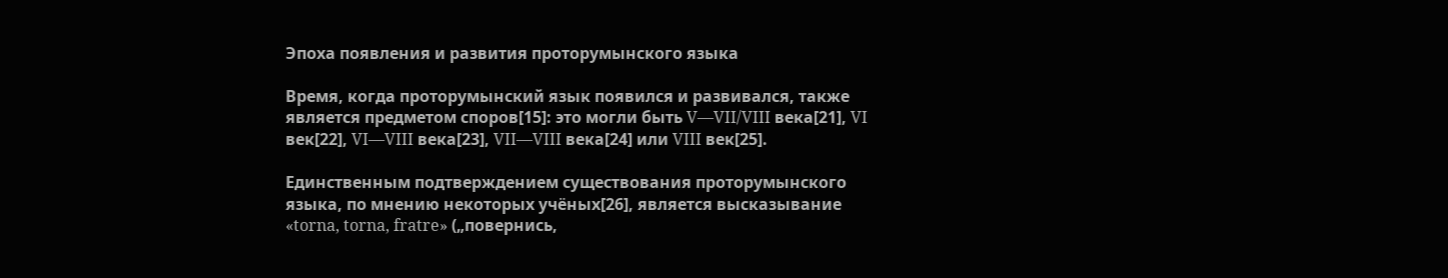Эпоха появления и развития проторумынского языка

Время, когда проторумынский язык появился и развивался, также является предметом споров[15]: это могли быть V—VII/VIII века[21], VI век[22], VI―VIII века[23], VII―VIII века[24] или VIII век[25].

Единственным подтверждением существования проторумынского языка, по мнению некоторых учёных[26], является высказывание «torna, torna, fratre» („повернись,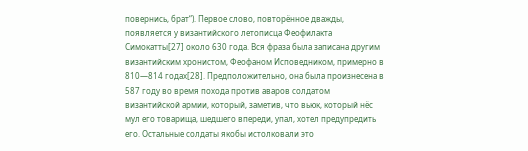повернись, брат“). Первое слово, повторённое дважды, появляется у византийского летописца Феофилакта Симокатты[27] около 630 года. Вся фраза была записана другим византийским хронистом, Феофаном Исповедником, примерно в 810—814 годах[28]. Предположительно, она была произнесена в 587 году во время похода против аваров солдатом византийской армии, который, заметив, что вьюк, который нёс мул его товарища, шедшего впереди, упал, хотел предупредить его. Остальные солдаты якобы истолковали это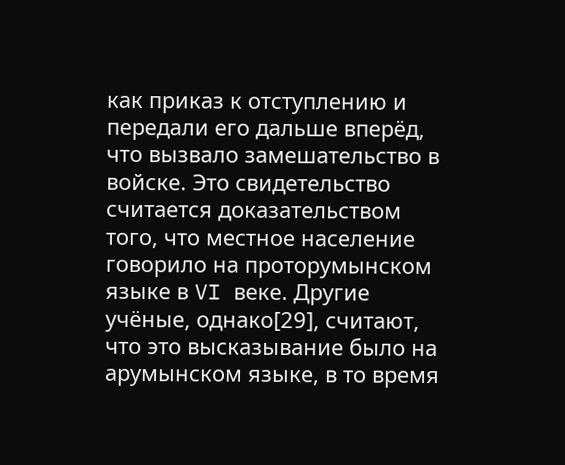как приказ к отступлению и передали его дальше вперёд, что вызвало замешательство в войске. Это свидетельство считается доказательством того, что местное население говорило на проторумынском языке в VI веке. Другие учёные, однако[29], считают, что это высказывание было на арумынском языке, в то время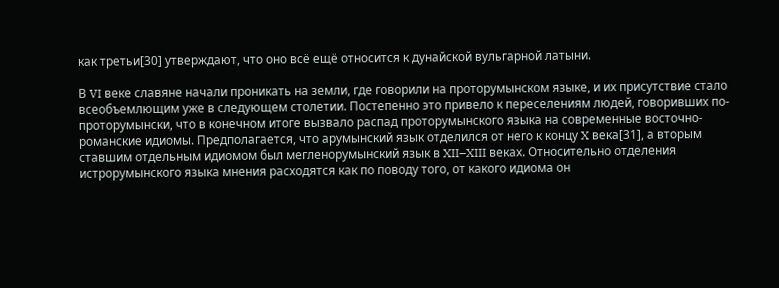как третьи[30] утверждают, что оно всё ещё относится к дунайской вульгарной латыни.

В VI веке славяне начали проникать на земли, где говорили на проторумынском языке, и их присутствие стало всеобъемлющим уже в следующем столетии. Постепенно это привело к переселениям людей, говоривших по-проторумынски, что в конечном итоге вызвало распад проторумынского языка на современные восточно-романские идиомы. Предполагается, что арумынский язык отделился от него к концу X века[31], а вторым ставшим отдельным идиомом был мегленорумынский язык в XII–XIII веках. Относительно отделения истрорумынского языка мнения расходятся как по поводу того, от какого идиома он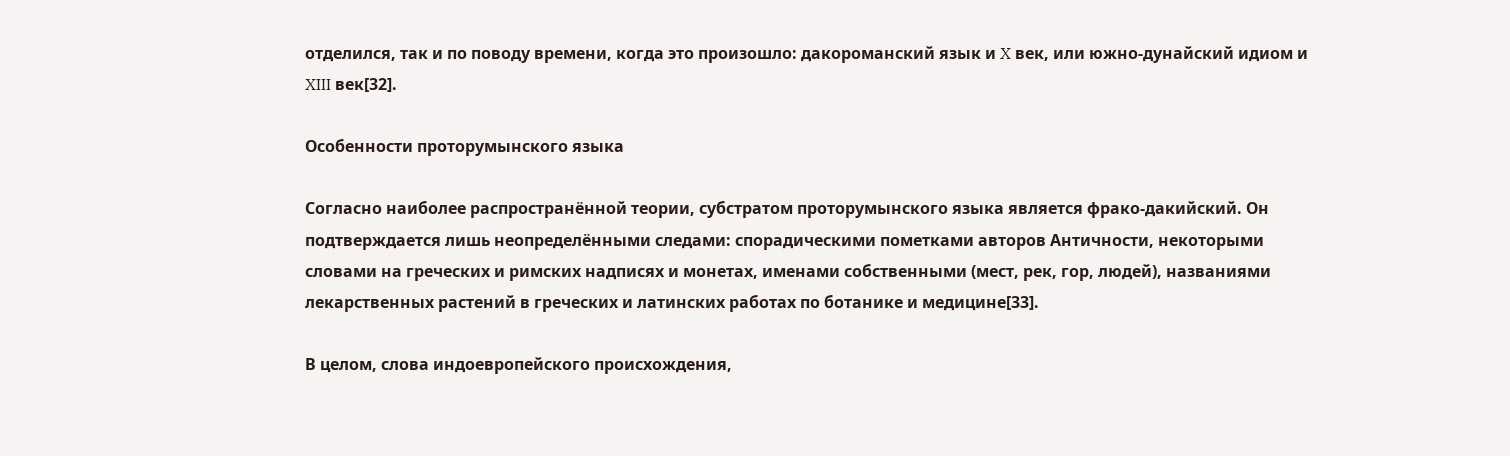отделился, так и по поводу времени, когда это произошло: дакороманский язык и X век, или южно-дунайский идиом и XIII век[32].

Особенности проторумынского языка

Согласно наиболее распространённой теории, субстратом проторумынского языка является фрако-дакийский. Он подтверждается лишь неопределёнными следами: спорадическими пометками авторов Античности, некоторыми словами на греческих и римских надписях и монетах, именами собственными (мест, рек, гор, людей), названиями лекарственных растений в греческих и латинских работах по ботанике и медицине[33].

В целом, слова индоевропейского происхождения,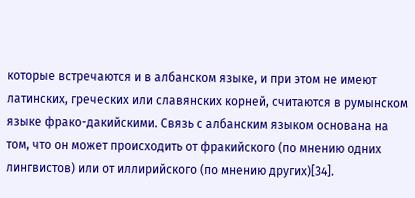которые встречаются и в албанском языке, и при этом не имеют латинских, греческих или славянских корней, считаются в румынском языке фрако-дакийскими. Связь с албанским языком основана на том, что он может происходить от фракийского (по мнению одних лингвистов) или от иллирийского (по мнению других)[34].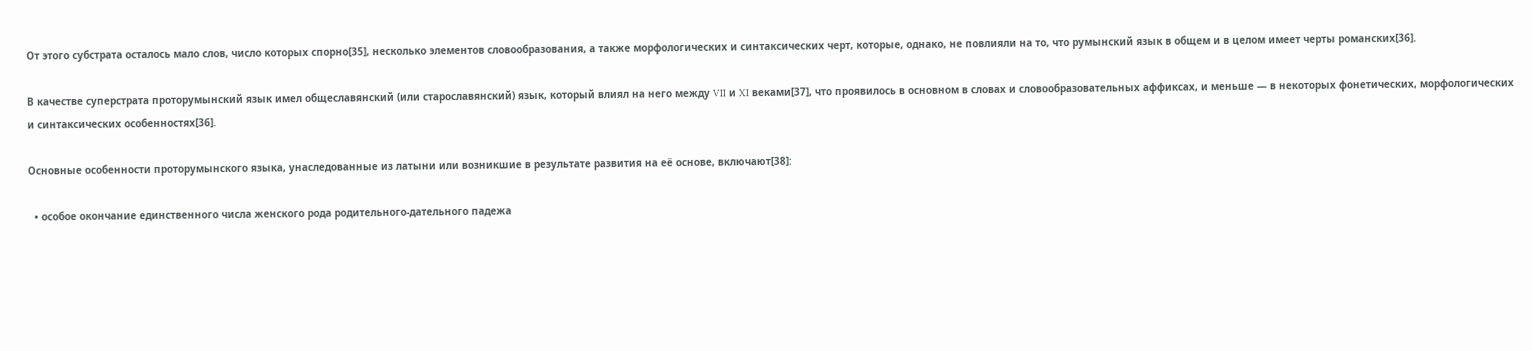От этого субстрата осталось мало слов, число которых спорно[35], несколько элементов словообразования, а также морфологических и синтаксических черт, которые, однако, не повлияли на то, что румынский язык в общем и в целом имеет черты романских[36].

В качестве суперстрата проторумынский язык имел общеславянский (или старославянский) язык, который влиял на него между VII и XI веками[37], что проявилось в основном в словах и словообразовательных аффиксах, и меньше — в некоторых фонетических, морфологических и синтаксических особенностях[36].

Основные особенности проторумынского языка, унаследованные из латыни или возникшие в результате развития на её основе, включают[38]:

  • особое окончание единственного числа женского рода родительного-дательного падежа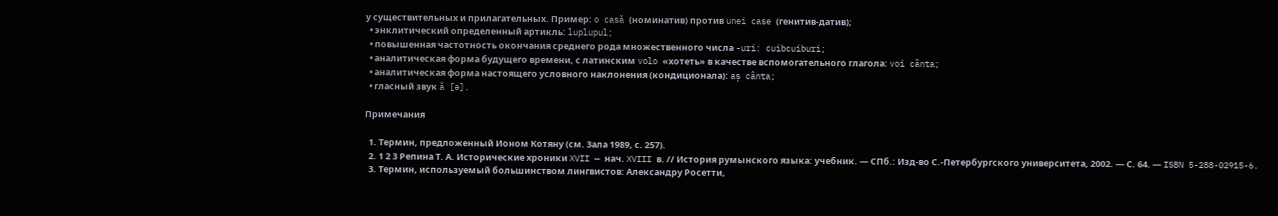у существительных и прилагательных. Пример: o casă (номинатив) против unei case (генитив-датив);
  • энклитический определенный артикль: luplupul;
  • повышенная частотность окончания среднего рода множественного числа -uri: cuibcuiburi;
  • аналитическая форма будущего времени, с латинским volo «хотеть» в качестве вспомогательного глагола: voi cânta;
  • аналитическая форма настоящего условного наклонения (кондиционала): aș cânta;
  • гласный звук ă [ə].

Примечания

  1. Термин, предложенный Ионом Котяну (см. Зала 1989, с. 257).
  2. 1 2 3 Репина Т. А. Исторические хроники XVII — нач. XVIII в. // История румынского языка: учебник. — СПб.: Изд-во С.-Петербургского университета, 2002. — С. 64. — ISBN 5-288-02915-6.
  3. Термин, используемый большинством лингвистов: Александру Росетти,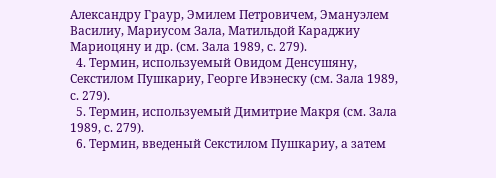Александру Граур, Эмилем Петровичем, Эмануэлем Василиу, Мариусом Зала, Матильдой Караджиу Мариоцяну и др. (см. Зала 1989, с. 279).
  4. Термин, используемый Овидом Денсушяну, Секстилом Пушкариу, Георге Ивэнеску (см. Зала 1989, с. 279).
  5. Термин, используемый Димитрие Макря (см. Зала 1989, с. 279).
  6. Термин, введеный Секстилом Пушкариу, а затем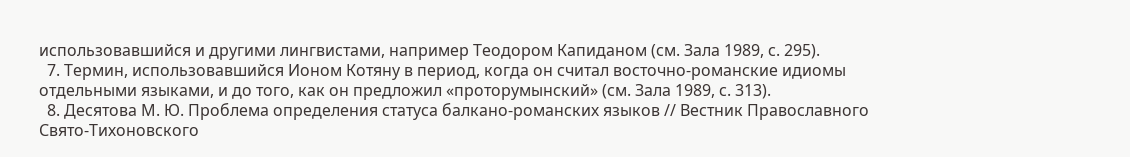использовавшийся и другими лингвистами, например Теодором Капиданом (см. Зала 1989, с. 295).
  7. Термин, использовавшийся Ионом Котяну в период, когда он считал восточно-романские идиомы отдельными языками, и до того, как он предложил «проторумынский» (см. Зала 1989, с. 313).
  8. Десятова М. Ю. Проблема определения статуса балкано-романских языков // Вестник Православного Свято-Тихоновского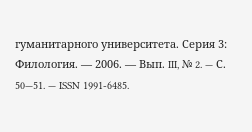гуманитарного университета. Серия 3: Филология. — 2006. — Вып. III, № 2. — С. 50—51. — ISSN 1991-6485.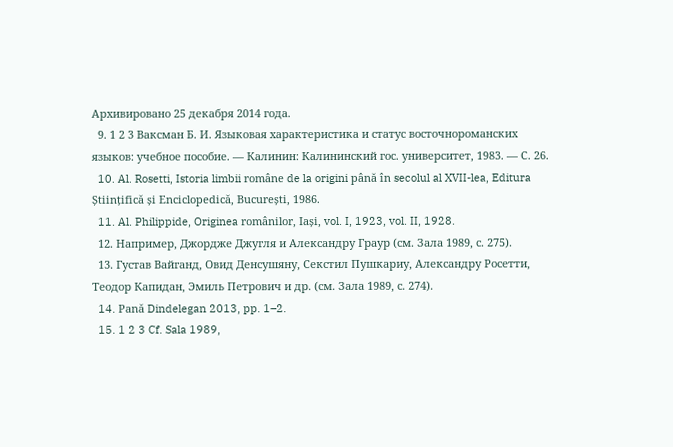Архивировано 25 декабря 2014 года.
  9. 1 2 3 Ваксман Б. И. Языковая характеристика и статус восточнороманских языков: учебное пособие. — Калинин: Калининский гос. университет, 1983. — С. 26.
  10. Al. Rosetti, Istoria limbii române de la origini până în secolul al XVII-lea, Editura Științifică și Enciclopedică, București, 1986.
  11. Al. Philippide, Originea românilor, Iași, vol. I, 1923, vol. II, 1928.
  12. Например, Джордже Джугля и Александру Граур (см. Зала 1989, с. 275).
  13. Густав Вайганд, Овид Денсушяну, Секстил Пушкариу, Александру Росетти, Теодор Капидан, Эмиль Петрович и др. (см. Зала 1989, с. 274).
  14. Pană Dindelegan 2013, pp. 1–2.
  15. 1 2 3 Cf. Sala 1989,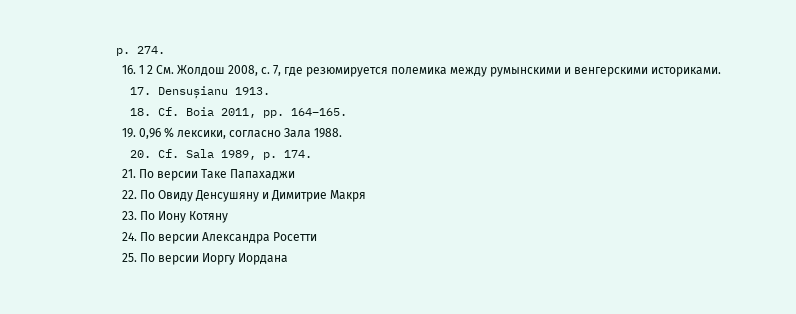p. 274.
  16. 1 2 См. Жолдош 2008, с. 7, где резюмируется полемика между румынскими и венгерскими историками.
  17. Densușianu 1913.
  18. Cf. Boia 2011, pp. 164–165.
  19. 0,96 % лексики, согласно Зала 1988.
  20. Cf. Sala 1989, p. 174.
  21. По версии Таке Папахаджи
  22. По Овиду Денсушяну и Димитрие Макря
  23. По Иону Котяну
  24. По версии Александра Росетти
  25. По версии Иоргу Иордана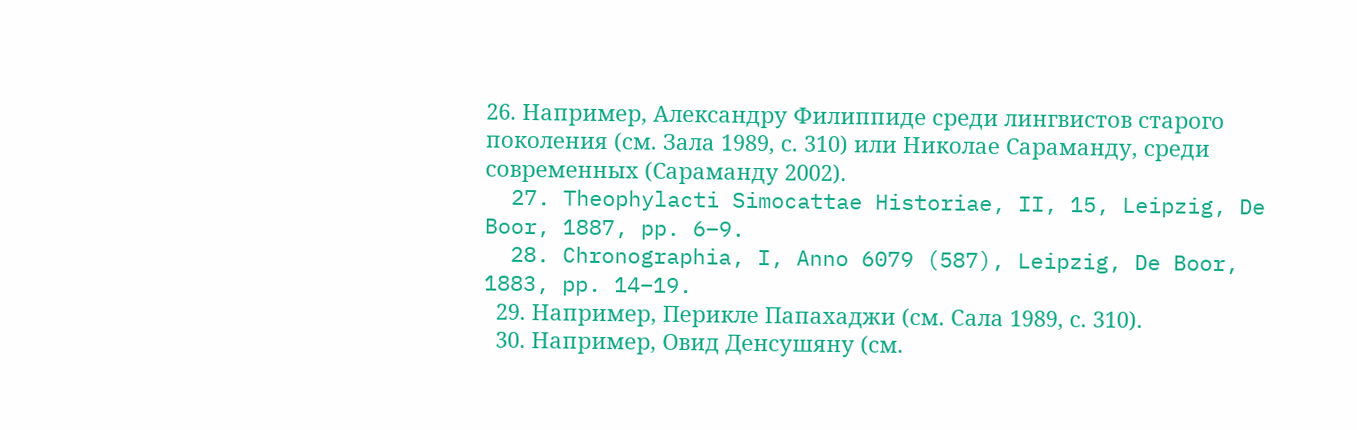26. Например, Александру Филиппиде среди лингвистов старого поколения (см. Зала 1989, с. 310) или Николае Сараманду, среди современных (Сараманду 2002).
  27. Theophylacti Simocattae Historiae, II, 15, Leipzig, De Boor, 1887, pp. 6–9.
  28. Chronographia, I, Anno 6079 (587), Leipzig, De Boor, 1883, pp. 14–19.
  29. Например, Перикле Папахаджи (см. Cала 1989, с. 310).
  30. Например, Овид Денсушяну (см.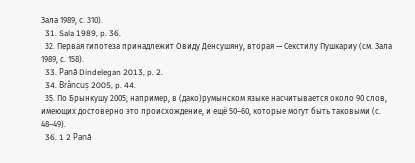Зала 1989, с. 310).
  31. Sala 1989, p. 36.
  32. Первая гипотеза принадлежит Овиду Денсушяну, вторая — Секстилу Пушкариу (см. Зала 1989, с. 158).
  33. Pană Dindelegan 2013, p. 2.
  34. Brâncuș 2005, p. 44.
  35. По Брынкушу 2005, например, в (дако)румынском языке насчитывается около 90 слов, имеющих достоверно это происхождение, и ещё 50–60, которые могут быть таковыми (с. 48–49).
  36. 1 2 Pană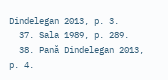Dindelegan 2013, p. 3.
  37. Sala 1989, p. 289.
  38. Pană Dindelegan 2013, p. 4.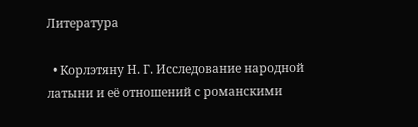Литература

  • Корлэтяну Н. Г. Исследование народной латыни и её отношений с романскими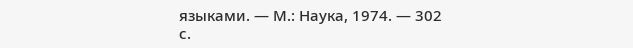языками. — М.: Наука, 1974. — 302 с.